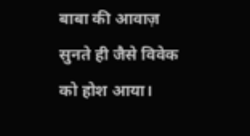बाबा की आवाज़ सुनते ही जैसे विवेक को होश आया।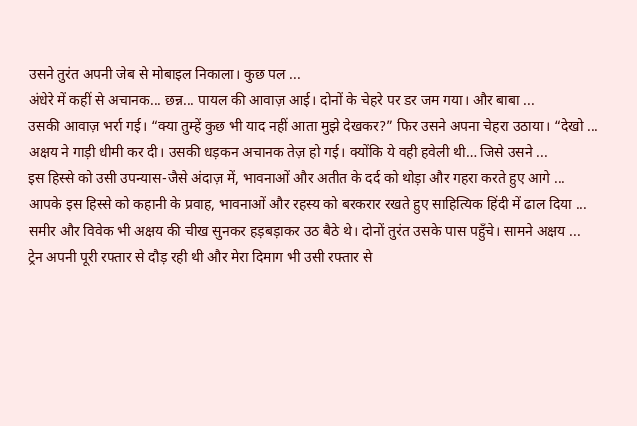उसने तुरंत अपनी जेब से मोबाइल निकाला। कुछ पल ...
अंधेरे में कहीं से अचानक... छन्न... पायल की आवाज़ आई। दोनों के चेहरे पर डर जम गया। और बाबा ...
उसकी आवाज़ भर्रा गई। “क्या तुम्हें कुछ भी याद नहीं आता मुझे देखकर?” फिर उसने अपना चेहरा उठाया। “देखो ...
अक्षय ने गाड़ी धीमी कर दी। उसकी धड़कन अचानक तेज़ हो गई। क्योंकि ये वही हवेली थी… जिसे उसने ...
इस हिस्से को उसी उपन्यास-जैसे अंदाज़ में, भावनाओं और अतीत के दर्द को थोड़ा और गहरा करते हुए आगे ...
आपके इस हिस्से को कहानी के प्रवाह, भावनाओं और रहस्य को बरकरार रखते हुए साहित्यिक हिंदी में ढाल दिया ...
समीर और विवेक भी अक्षय की चीख सुनकर हड़बड़ाकर उठ बैठे थे। दोनों तुरंत उसके पास पहुँचे। सामने अक्षय ...
ट्रेन अपनी पूरी रफ्तार से दौड़ रही थी और मेरा दिमाग भी उसी रफ्तार से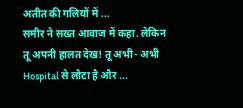अतीत की गलियों में ...
समीर ने सख्त आवाज में कहा. लेकिन तू अपनी हालत देख! तू अभी- अभी Hospital से लौटा है और ...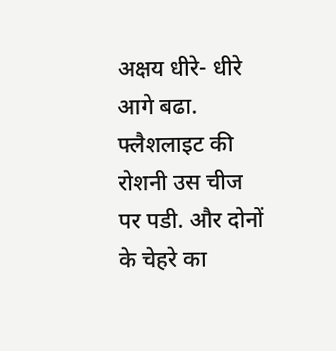अक्षय धीरे- धीरे आगे बढा. फ्लैशलाइट की रोशनी उस चीज पर पडी. और दोनों के चेहरे का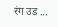रंग उड ...